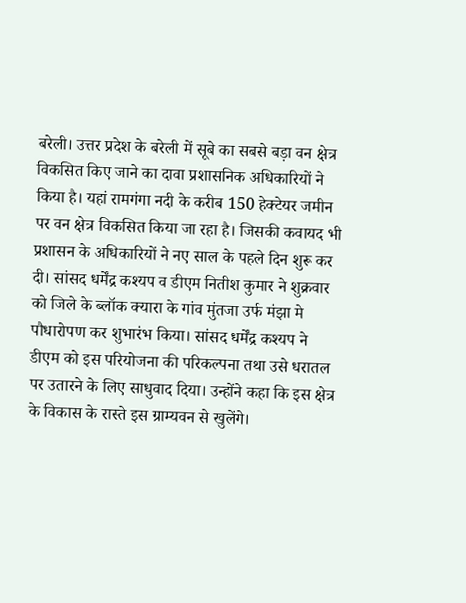बरेली। उत्तर प्रदेश के बरेली में सूबे का सबसे बड़ा वन क्षेत्र विकसित किए जाने का दावा प्रशासनिक अधिकारियों ने किया है। यहां रामगंगा नदी के करीब 150 हेक्टेयर जमीन पर वन क्षेत्र विकसित किया जा रहा है। जिसकी कवायद भी प्रशासन के अधिकारियों ने नए साल के पहले दिन शुरू कर दी। सांसद धर्मेंद्र कश्यप व डीएम नितीश कुमार ने शुक्रवार को जिले के ब्लॉक क्यारा के गांव मुंतजा उर्फ मंझा मे पौधारोपण कर शुभारंभ किया। सांसद धर्मेंद्र कश्यप ने डीएम को इस परियोजना की परिकल्पना तथा उसे धरातल पर उतारने के लिए साधुवाद दिया। उन्होंने कहा कि इस क्षेत्र के विकास के रास्ते इस ग्राम्यवन से खुलेंगे।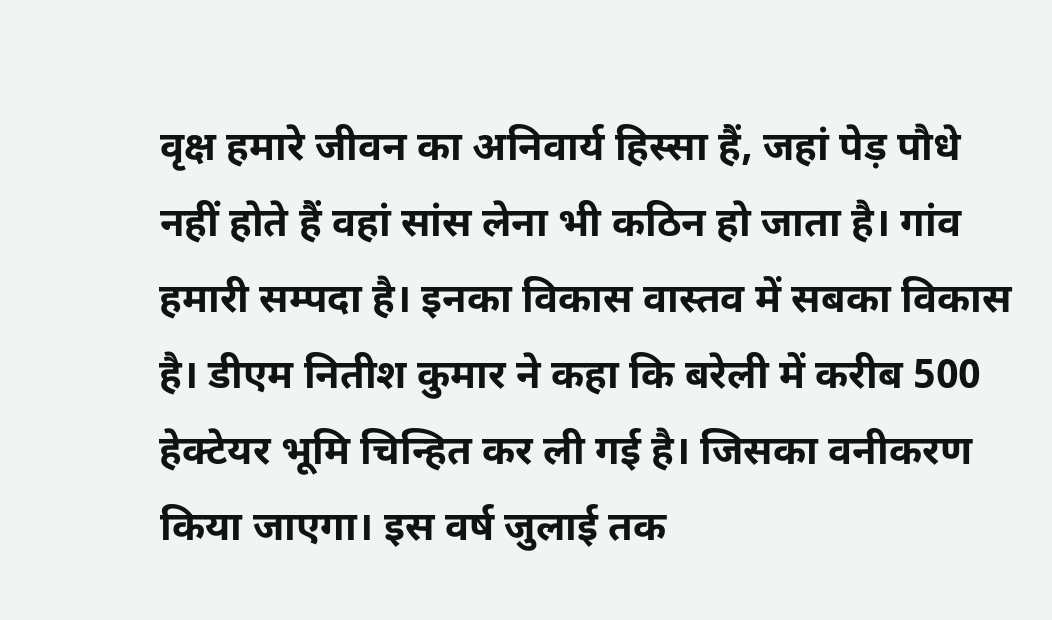वृक्ष हमारे जीवन का अनिवार्य हिस्सा हैं, जहां पेड़ पौधे नहीं होते हैं वहां सांस लेना भी कठिन हो जाता है। गांव हमारी सम्पदा है। इनका विकास वास्तव में सबका विकास है। डीएम नितीश कुमार ने कहा कि बरेली में करीब 500 हेक्टेयर भूमि चिन्हित कर ली गई है। जिसका वनीकरण किया जाएगा। इस वर्ष जुलाई तक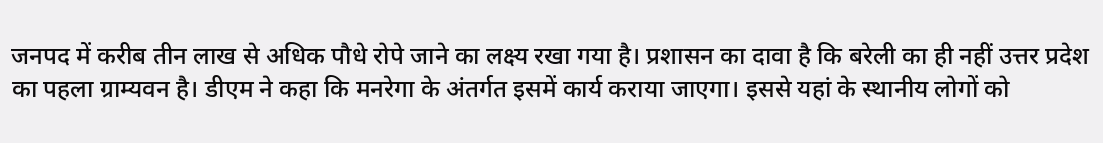जनपद में करीब तीन लाख से अधिक पौधे रोपे जाने का लक्ष्य रखा गया है। प्रशासन का दावा है कि बरेली का ही नहीं उत्तर प्रदेश का पहला ग्राम्यवन है। डीएम ने कहा कि मनरेगा के अंतर्गत इसमें कार्य कराया जाएगा। इससे यहां के स्थानीय लोगों को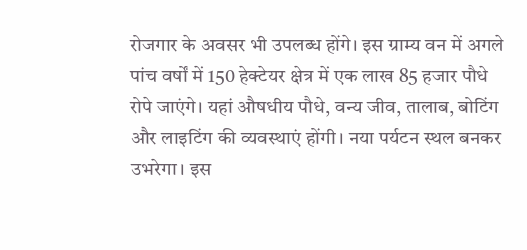रोजगार के अवसर भी उपलब्ध होंगे। इस ग्राम्य वन में अगले पांच वर्षों में 150 हेक्टेयर क्षेत्र में एक लाख 85 हजार पौधे रोपे जाएंगे। यहां औषधीय पौधे, वन्य जीव, तालाब, बोटिंग और लाइटिंग की व्यवस्थाएं होंगी। नया पर्यटन स्थल बनकर उभरेगा। इस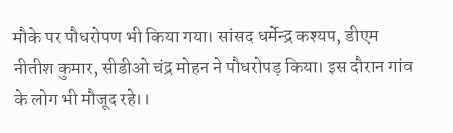मौके पर पौधरोपण भी किया गया। सांसद धर्मेन्द्र कश्यप, डीएम नीतीश कुमार, सीडीओ चंद्र मोहन ने पौधरोपड़ किया। इस दौरान गांव के लोग भी मौजूद रहे।।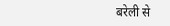बरेली से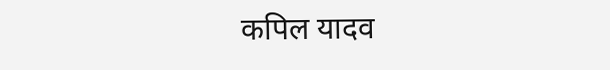कपिल यादव